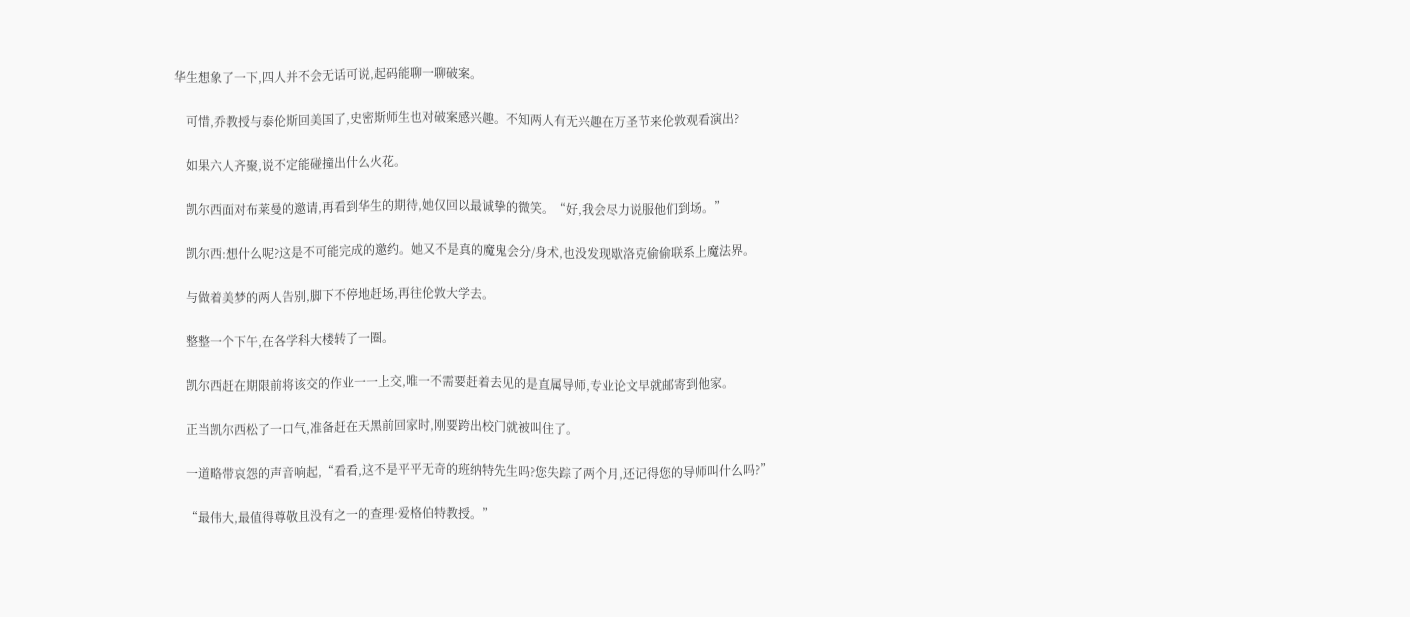华生想象了一下,四人并不会无话可说,起码能聊一聊破案。

    可惜,乔教授与泰伦斯回美国了,史密斯师生也对破案感兴趣。不知两人有无兴趣在万圣节来伦敦观看演出?

    如果六人齐聚,说不定能碰撞出什么火花。

    凯尔西面对布莱曼的邀请,再看到华生的期待,她仅回以最诚挚的微笑。“好,我会尽力说服他们到场。”

    凯尔西:想什么呢?这是不可能完成的邀约。她又不是真的魔鬼会分/身术,也没发现歇洛克偷偷联系上魔法界。

    与做着美梦的两人告别,脚下不停地赶场,再往伦敦大学去。

    整整一个下午,在各学科大楼转了一圈。

    凯尔西赶在期限前将该交的作业一一上交,唯一不需要赶着去见的是直属导师,专业论文早就邮寄到他家。

    正当凯尔西松了一口气,准备赶在天黑前回家时,刚要跨出校门就被叫住了。

    一道略带哀怨的声音响起,“看看,这不是平平无奇的班纳特先生吗?您失踪了两个月,还记得您的导师叫什么吗?”

    “最伟大,最值得尊敬且没有之一的查理·爱格伯特教授。”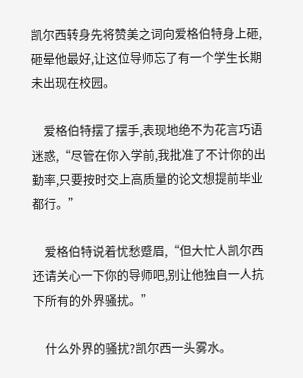凯尔西转身先将赞美之词向爱格伯特身上砸,砸晕他最好,让这位导师忘了有一个学生长期未出现在校园。

    爱格伯特摆了摆手,表现地绝不为花言巧语迷惑,“尽管在你入学前,我批准了不计你的出勤率,只要按时交上高质量的论文想提前毕业都行。”

    爱格伯特说着忧愁蹙眉,“但大忙人凯尔西还请关心一下你的导师吧,别让他独自一人抗下所有的外界骚扰。”

    什么外界的骚扰?凯尔西一头雾水。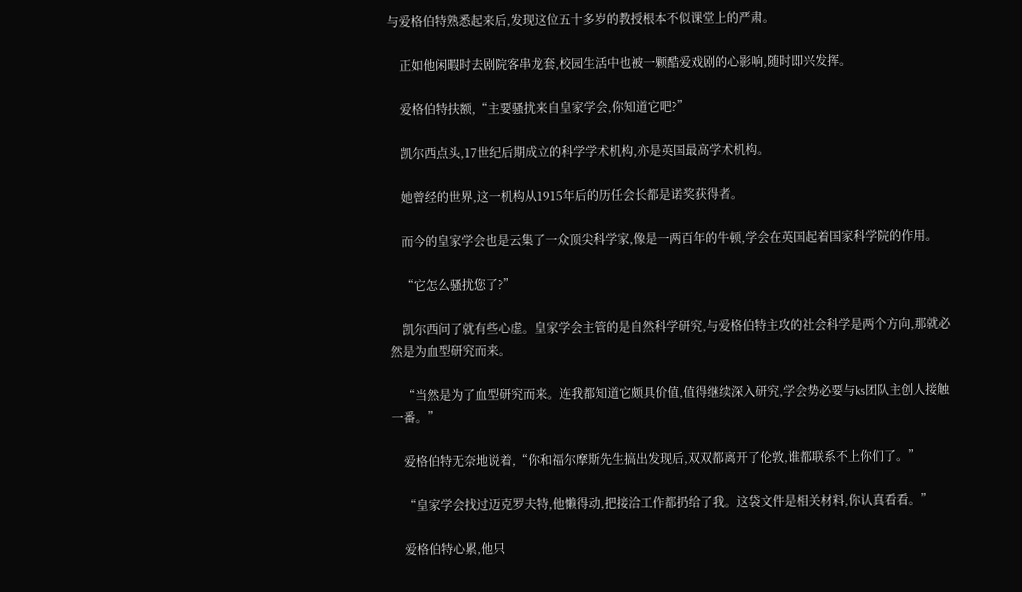与爱格伯特熟悉起来后,发现这位五十多岁的教授根本不似课堂上的严肃。

    正如他闲暇时去剧院客串龙套,校园生活中也被一颗酷爱戏剧的心影响,随时即兴发挥。

    爱格伯特扶额,“主要骚扰来自皇家学会,你知道它吧?”

    凯尔西点头,17世纪后期成立的科学学术机构,亦是英国最高学术机构。

    她曾经的世界,这一机构从1915年后的历任会长都是诺奖获得者。

    而今的皇家学会也是云集了一众顶尖科学家,像是一两百年的牛顿,学会在英国起着国家科学院的作用。

    “它怎么骚扰您了?”

    凯尔西问了就有些心虚。皇家学会主管的是自然科学研究,与爱格伯特主攻的社会科学是两个方向,那就必然是为血型研究而来。

    “当然是为了血型研究而来。连我都知道它颇具价值,值得继续深入研究,学会势必要与ks团队主创人接触一番。”

    爱格伯特无奈地说着,“你和福尔摩斯先生搞出发现后,双双都离开了伦敦,谁都联系不上你们了。”

    “皇家学会找过迈克罗夫特,他懒得动,把接洽工作都扔给了我。这袋文件是相关材料,你认真看看。”

    爱格伯特心累,他只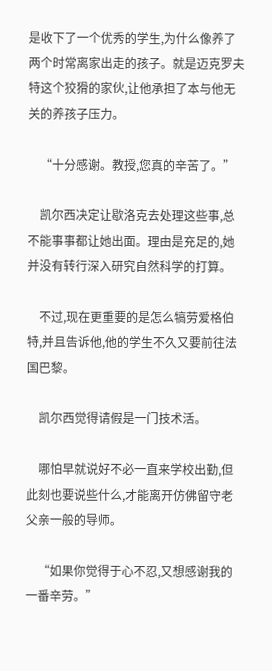是收下了一个优秀的学生,为什么像养了两个时常离家出走的孩子。就是迈克罗夫特这个狡猾的家伙,让他承担了本与他无关的养孩子压力。

    “十分感谢。教授,您真的辛苦了。”

    凯尔西决定让歇洛克去处理这些事,总不能事事都让她出面。理由是充足的,她并没有转行深入研究自然科学的打算。

    不过,现在更重要的是怎么犒劳爱格伯特,并且告诉他,他的学生不久又要前往法国巴黎。

    凯尔西觉得请假是一门技术活。

    哪怕早就说好不必一直来学校出勤,但此刻也要说些什么,才能离开仿佛留守老父亲一般的导师。

    “如果你觉得于心不忍,又想感谢我的一番辛劳。”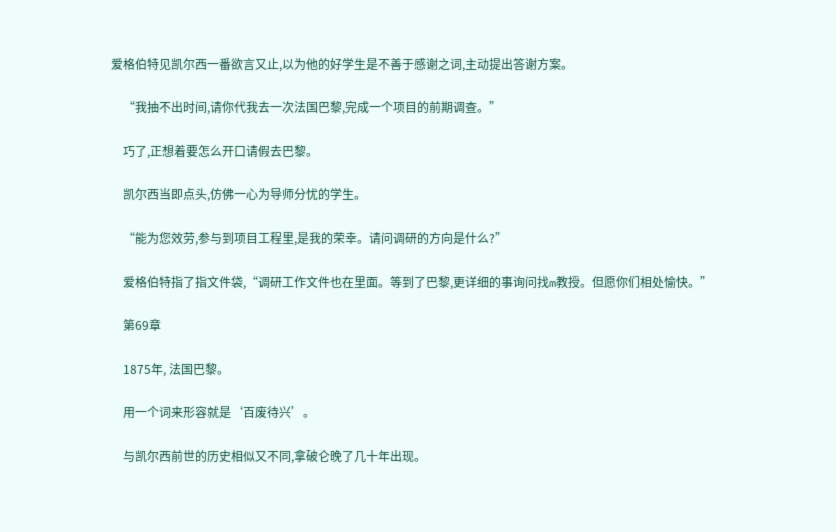爱格伯特见凯尔西一番欲言又止,以为他的好学生是不善于感谢之词,主动提出答谢方案。

    “我抽不出时间,请你代我去一次法国巴黎,完成一个项目的前期调查。”

    巧了,正想着要怎么开口请假去巴黎。

    凯尔西当即点头,仿佛一心为导师分忧的学生。

    “能为您效劳,参与到项目工程里,是我的荣幸。请问调研的方向是什么?”

    爱格伯特指了指文件袋,“调研工作文件也在里面。等到了巴黎,更详细的事询问找m教授。但愿你们相处愉快。”

    第69章

    1875年, 法国巴黎。

    用一个词来形容就是‘百废待兴’。

    与凯尔西前世的历史相似又不同,拿破仑晚了几十年出现。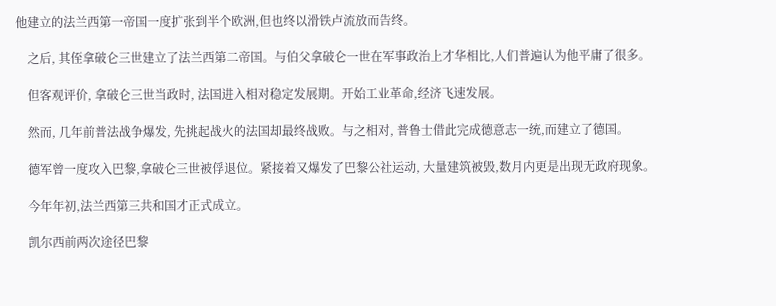他建立的法兰西第一帝国一度扩张到半个欧洲,但也终以滑铁卢流放而告终。

    之后, 其侄拿破仑三世建立了法兰西第二帝国。与伯父拿破仑一世在军事政治上才华相比,人们普遍认为他平庸了很多。

    但客观评价, 拿破仑三世当政时, 法国进入相对稳定发展期。开始工业革命,经济飞速发展。

    然而, 几年前普法战争爆发, 先挑起战火的法国却最终战败。与之相对, 普鲁士借此完成德意志一统,而建立了德国。

    德军曾一度攻入巴黎,拿破仑三世被俘退位。紧接着又爆发了巴黎公社运动, 大量建筑被毁,数月内更是出现无政府现象。

    今年年初,法兰西第三共和国才正式成立。

    凯尔西前两次途径巴黎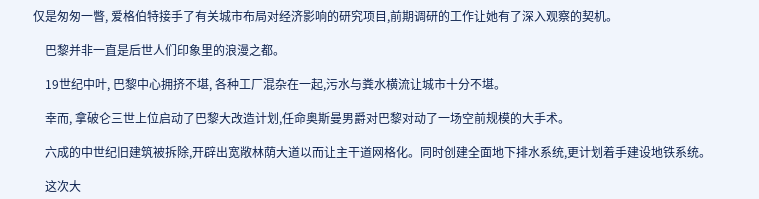仅是匆匆一瞥, 爱格伯特接手了有关城市布局对经济影响的研究项目,前期调研的工作让她有了深入观察的契机。

    巴黎并非一直是后世人们印象里的浪漫之都。

    19世纪中叶, 巴黎中心拥挤不堪, 各种工厂混杂在一起,污水与粪水横流让城市十分不堪。

    幸而, 拿破仑三世上位启动了巴黎大改造计划,任命奥斯曼男爵对巴黎对动了一场空前规模的大手术。

    六成的中世纪旧建筑被拆除,开辟出宽敞林荫大道以而让主干道网格化。同时创建全面地下排水系统,更计划着手建设地铁系统。

    这次大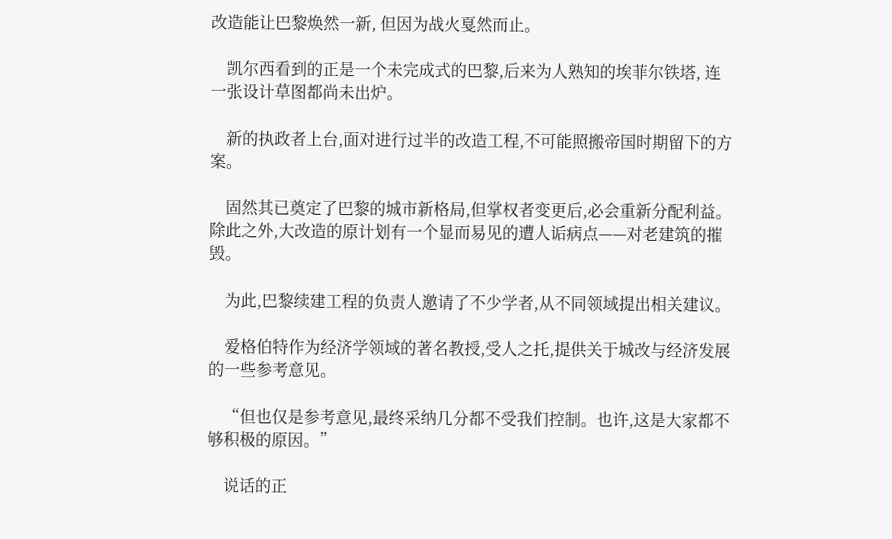改造能让巴黎焕然一新, 但因为战火戛然而止。

    凯尔西看到的正是一个未完成式的巴黎,后来为人熟知的埃菲尔铁塔, 连一张设计草图都尚未出炉。

    新的执政者上台,面对进行过半的改造工程,不可能照搬帝国时期留下的方案。

    固然其已奠定了巴黎的城市新格局,但掌权者变更后,必会重新分配利益。除此之外,大改造的原计划有一个显而易见的遭人诟病点——对老建筑的摧毁。

    为此,巴黎续建工程的负责人邀请了不少学者,从不同领域提出相关建议。

    爱格伯特作为经济学领域的著名教授,受人之托,提供关于城改与经济发展的一些参考意见。

    “但也仅是参考意见,最终采纳几分都不受我们控制。也许,这是大家都不够积极的原因。”

    说话的正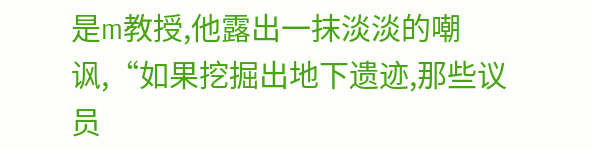是m教授,他露出一抹淡淡的嘲讽,“如果挖掘出地下遗迹,那些议员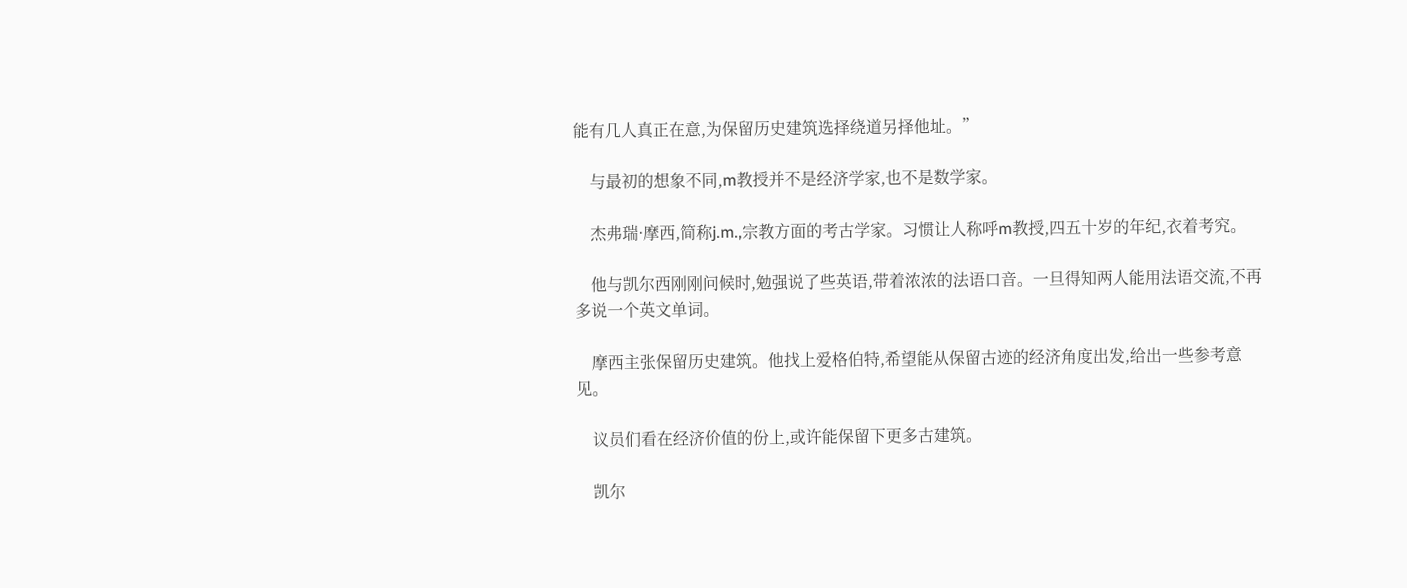能有几人真正在意,为保留历史建筑选择绕道另择他址。”

    与最初的想象不同,m教授并不是经济学家,也不是数学家。

    杰弗瑞·摩西,简称j.m.,宗教方面的考古学家。习惯让人称呼m教授,四五十岁的年纪,衣着考究。

    他与凯尔西刚刚问候时,勉强说了些英语,带着浓浓的法语口音。一旦得知两人能用法语交流,不再多说一个英文单词。

    摩西主张保留历史建筑。他找上爱格伯特,希望能从保留古迹的经济角度出发,给出一些参考意见。

    议员们看在经济价值的份上,或许能保留下更多古建筑。

    凯尔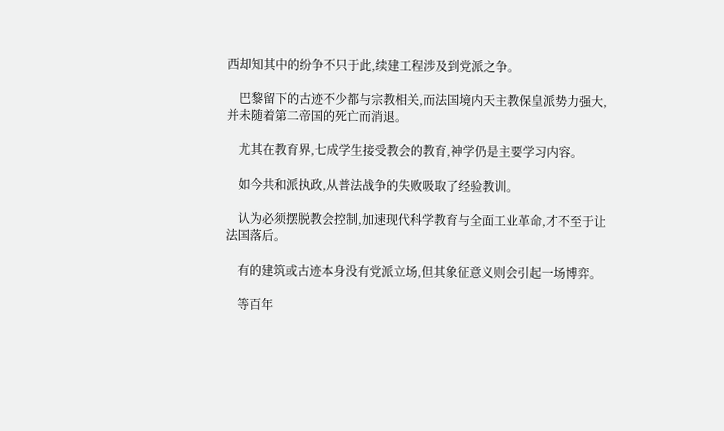西却知其中的纷争不只于此,续建工程涉及到党派之争。

    巴黎留下的古迹不少都与宗教相关,而法国境内天主教保皇派势力强大,并未随着第二帝国的死亡而消退。

    尤其在教育界,七成学生接受教会的教育,神学仍是主要学习内容。

    如今共和派执政,从普法战争的失败吸取了经验教训。

    认为必须摆脱教会控制,加速现代科学教育与全面工业革命,才不至于让法国落后。

    有的建筑或古迹本身没有党派立场,但其象征意义则会引起一场博弈。

    等百年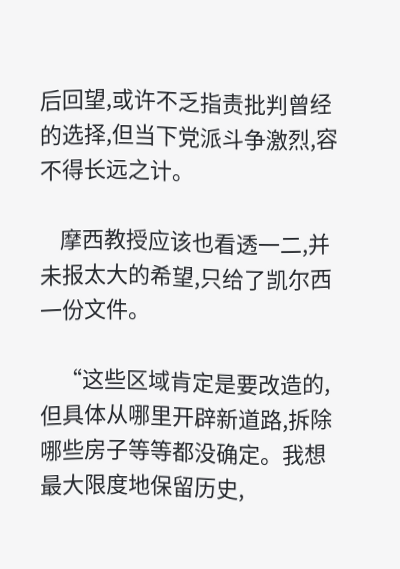后回望,或许不乏指责批判曾经的选择,但当下党派斗争激烈,容不得长远之计。

    摩西教授应该也看透一二,并未报太大的希望,只给了凯尔西一份文件。

    “这些区域肯定是要改造的,但具体从哪里开辟新道路,拆除哪些房子等等都没确定。我想最大限度地保留历史,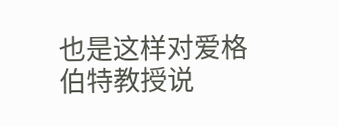也是这样对爱格伯特教授说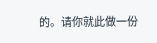的。请你就此做一份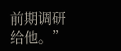前期调研给他。”